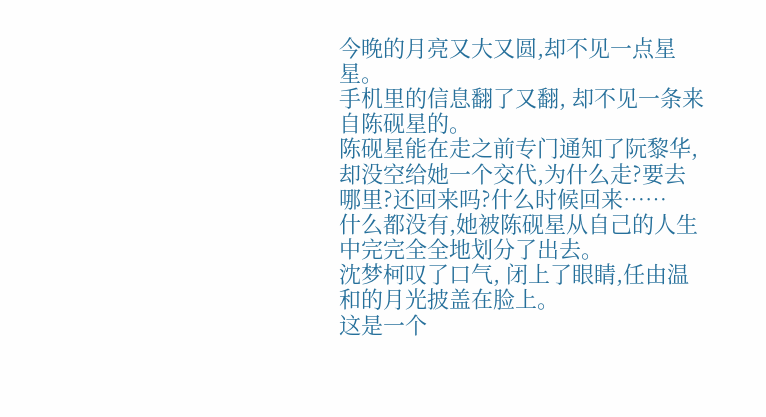今晚的月亮又大又圆,却不见一点星星。
手机里的信息翻了又翻, 却不见一条来自陈砚星的。
陈砚星能在走之前专门通知了阮黎华, 却没空给她一个交代,为什么走?要去哪里?还回来吗?什么时候回来……
什么都没有,她被陈砚星从自己的人生中完完全全地划分了出去。
沈梦柯叹了口气, 闭上了眼睛,任由温和的月光披盖在脸上。
这是一个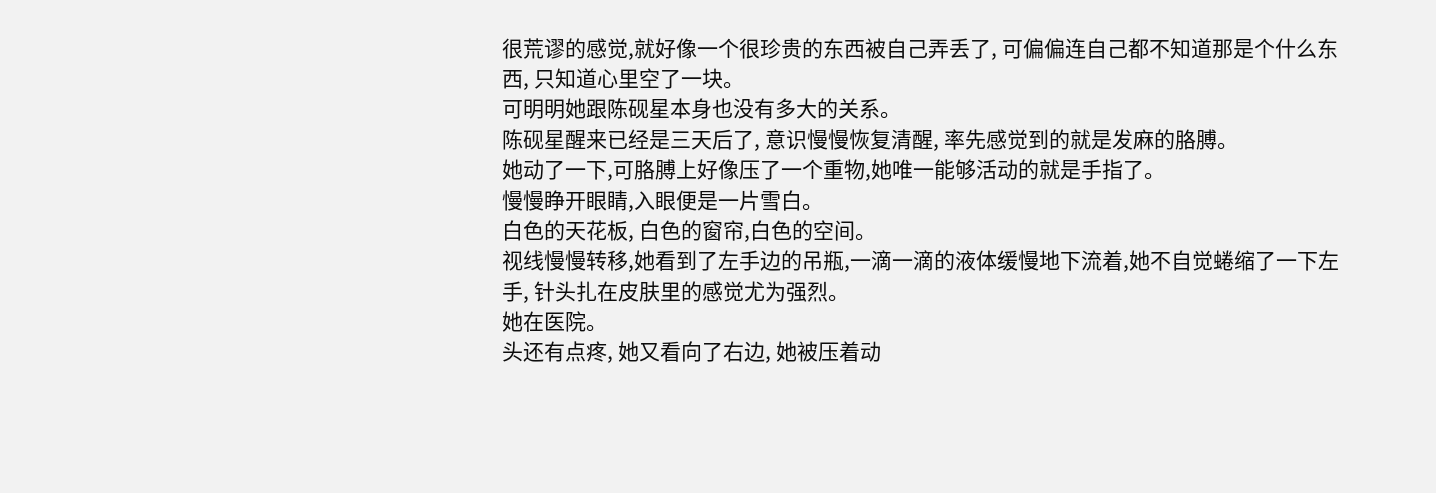很荒谬的感觉,就好像一个很珍贵的东西被自己弄丢了, 可偏偏连自己都不知道那是个什么东西, 只知道心里空了一块。
可明明她跟陈砚星本身也没有多大的关系。
陈砚星醒来已经是三天后了, 意识慢慢恢复清醒, 率先感觉到的就是发麻的胳膊。
她动了一下,可胳膊上好像压了一个重物,她唯一能够活动的就是手指了。
慢慢睁开眼睛,入眼便是一片雪白。
白色的天花板, 白色的窗帘,白色的空间。
视线慢慢转移,她看到了左手边的吊瓶,一滴一滴的液体缓慢地下流着,她不自觉蜷缩了一下左手, 针头扎在皮肤里的感觉尤为强烈。
她在医院。
头还有点疼, 她又看向了右边, 她被压着动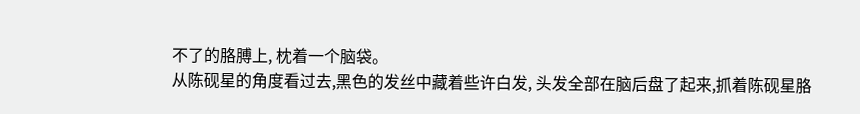不了的胳膊上, 枕着一个脑袋。
从陈砚星的角度看过去,黑色的发丝中藏着些许白发, 头发全部在脑后盘了起来,抓着陈砚星胳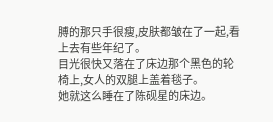膊的那只手很瘦,皮肤都皱在了一起,看上去有些年纪了。
目光很快又落在了床边那个黑色的轮椅上,女人的双腿上盖着毯子。
她就这么睡在了陈砚星的床边。